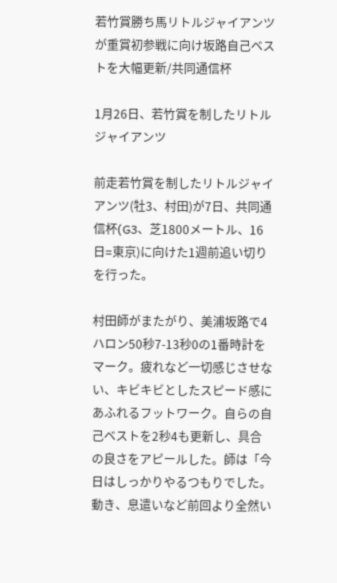若竹賞勝ち馬リトルジャイアンツが重賞初参戦に向け坂路自己ベストを大幅更新/共同通信杯

1月26日、若竹賞を制したリトルジャイアンツ

前走若竹賞を制したリトルジャイアンツ(牡3、村田)が7日、共同通信杯(G3、芝1800メートル、16日=東京)に向けた1週前追い切りを行った。

村田師がまたがり、美浦坂路で4ハロン50秒7-13秒0の1番時計をマーク。疲れなど一切感じさせない、キビキビとしたスピード感にあふれるフットワーク。自らの自己ベストを2秒4も更新し、具合の良さをアピールした。師は「今日はしっかりやるつもりでした。動き、息遣いなど前回より全然い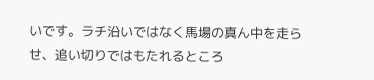いです。ラチ沿いではなく馬場の真ん中を走らせ、追い切りではもたれるところ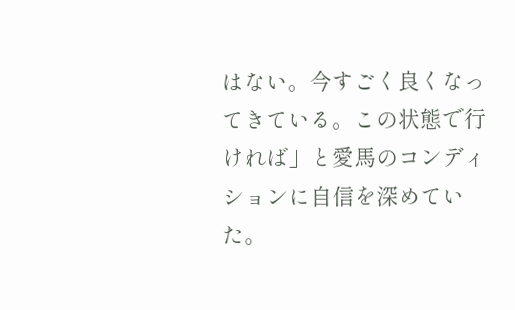はない。今すごく良くなってきている。この状態で行ければ」と愛馬のコンディションに自信を深めていた。